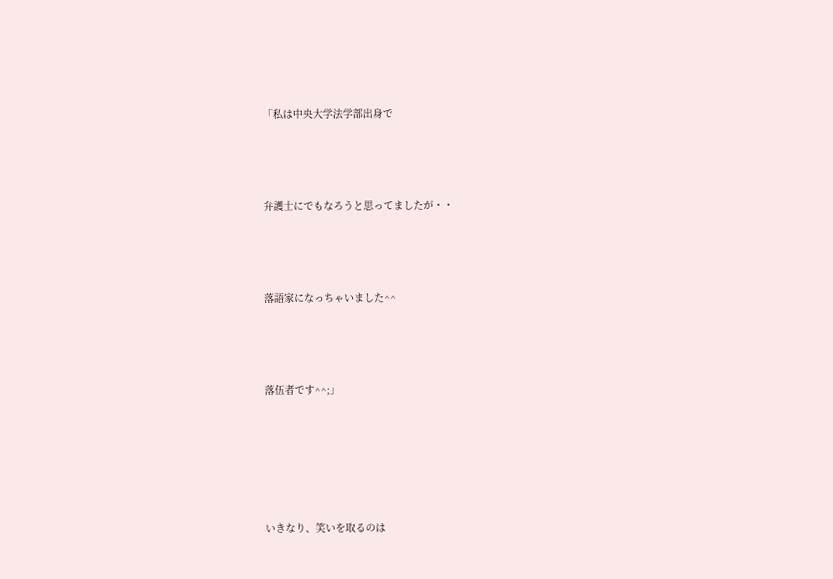「私は中央大学法学部出身で



弁護士にでもなろうと思ってましたが・・



落語家になっちゃいました^^



落伍者です^^;」





いきなり、笑いを取るのは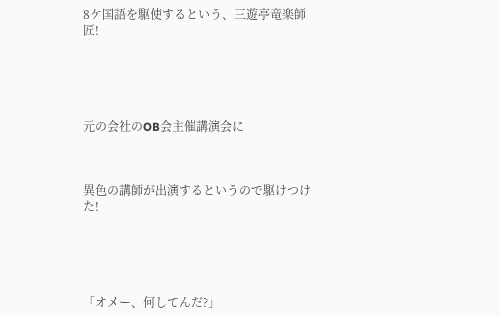8ケ国語を駆使するという、三遊亭竜楽師匠!





元の会社のOB会主催講演会に



異色の講師が出演するというので駆けつけた!





「オメー、何してんだ?」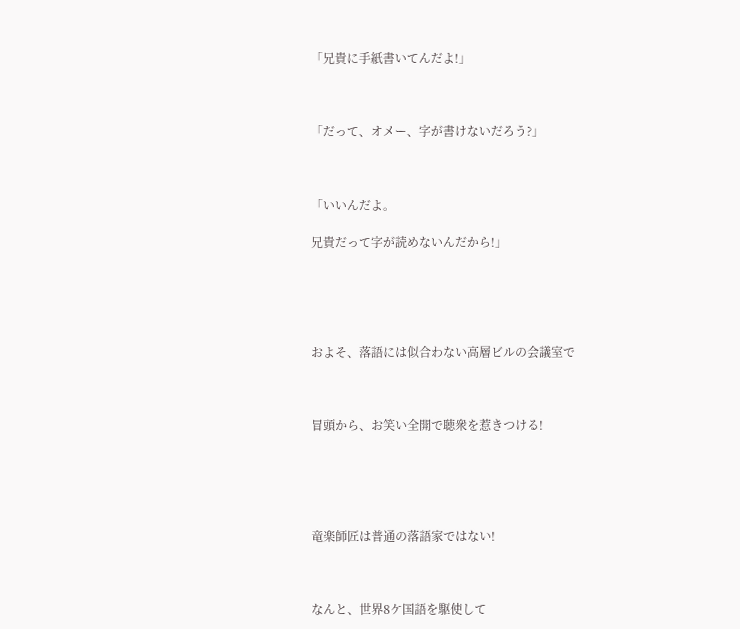「兄貴に手紙書いてんだよ!」



「だって、オメー、字が書けないだろう?」



「いいんだよ。

兄貴だって字が読めないんだから!」





およそ、落語には似合わない高層ビルの会議室で



冒頭から、お笑い全開で聴衆を惹きつける!





竜楽師匠は普通の落語家ではない!



なんと、世界8ケ国語を駆使して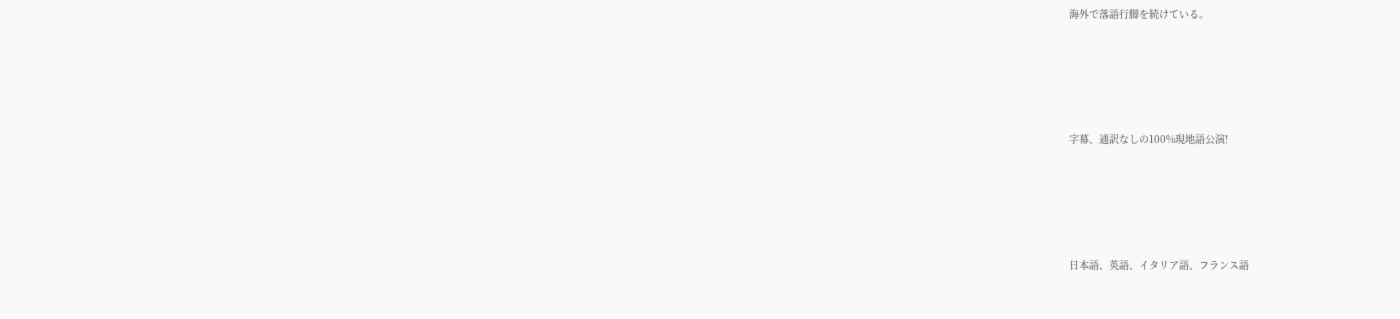海外で落語行脚を続けている。





字幕、通訳なしの100%現地語公演!





日本語、英語、イタリア語、フランス語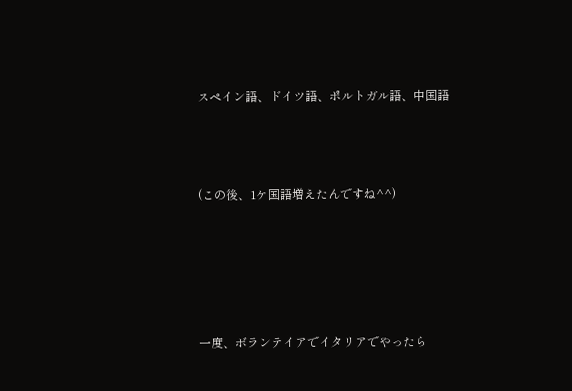スペイン語、ドイツ語、ポルトガル語、中国語



(この後、1ケ国語増えたんですね^^)





一度、ボランテイアでイタリアでやったら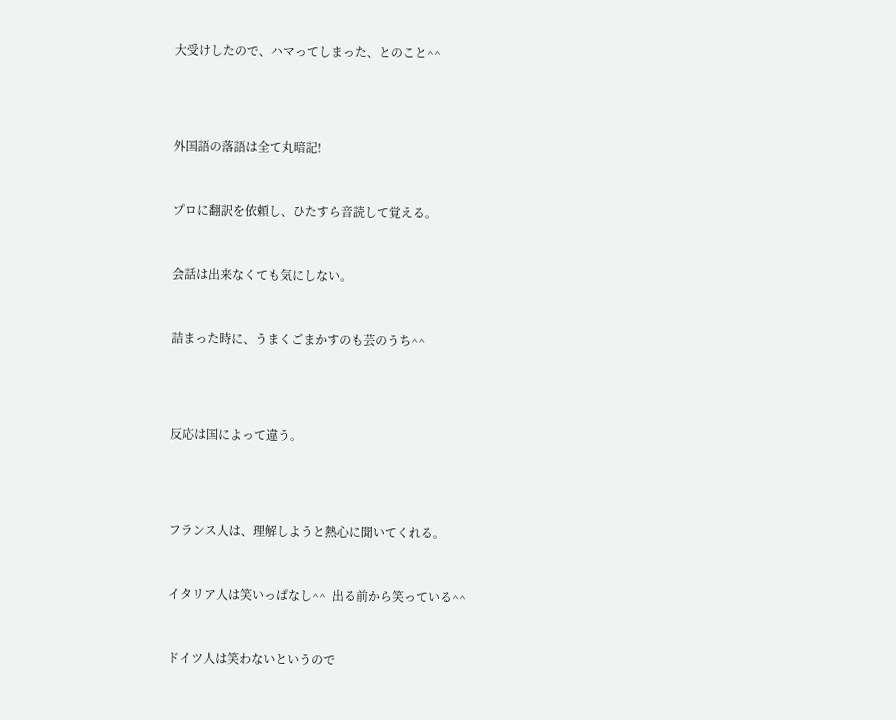大受けしたので、ハマってしまった、とのこと^^





外国語の落語は全て丸暗記!



プロに翻訳を依頼し、ひたすら音読して覚える。



会話は出来なくても気にしない。



詰まった時に、うまくごまかすのも芸のうち^^





反応は国によって違う。





フランス人は、理解しようと熱心に聞いてくれる。



イタリア人は笑いっぱなし^^  出る前から笑っている^^



ドイツ人は笑わないというので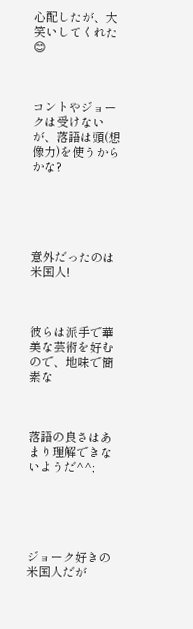心配したが、大笑いしてくれた😊



コントやジョークは受けないが、落語は頭(想像力)を使うからかな?





意外だったのは米国人!



彼らは派手で華美な芸術を好むので、地味で簡素な



落語の良さはあまり理解できないようだ^^;





ジョーク好きの米国人だが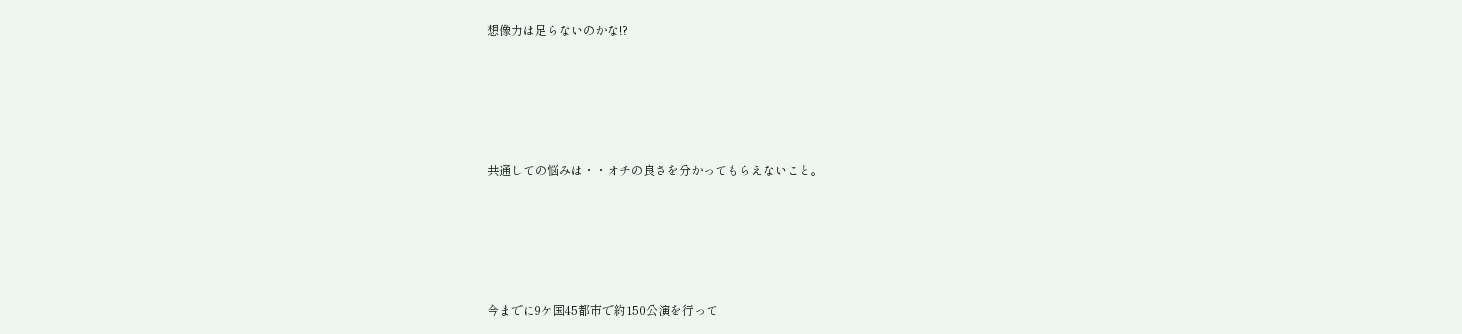想像力は足らないのかな!?





共通しての悩みは・・オチの良さを分かってもらえないこと。





今までに9ケ国45都市で約150公演を行って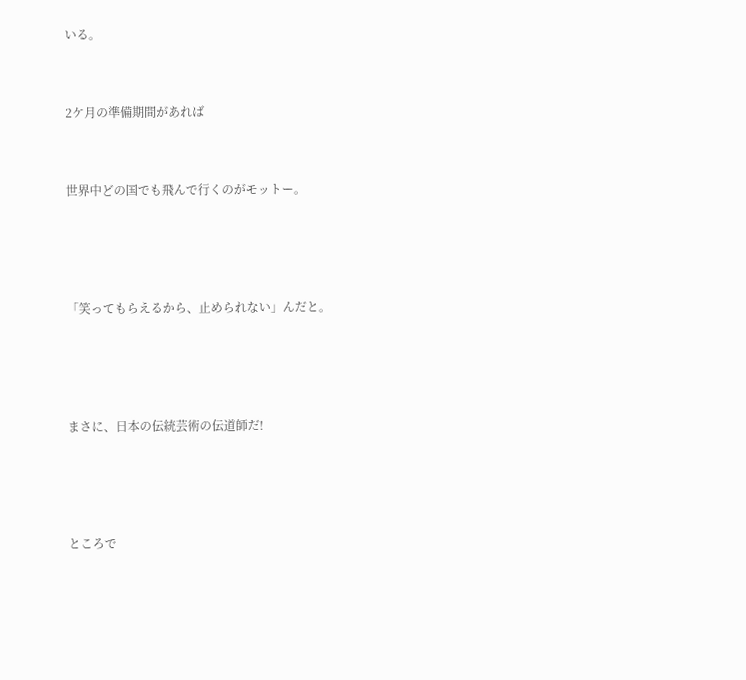いる。



2ケ月の準備期間があれば



世界中どの国でも飛んで行くのがモットー。





「笑ってもらえるから、止められない」んだと。





まさに、日本の伝統芸術の伝道師だ!





ところで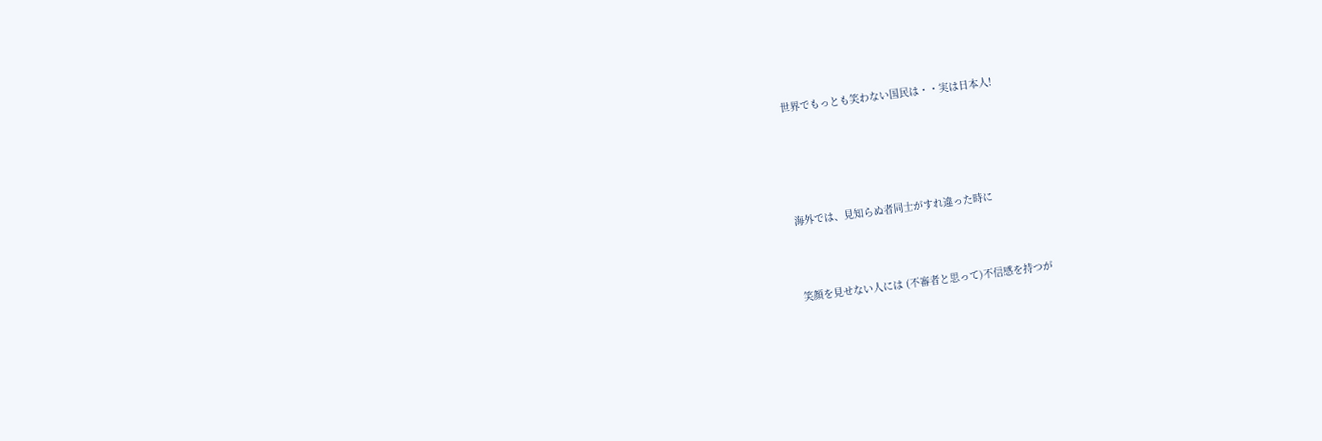世界でもっとも笑わない国民は・・実は日本人!





海外では、見知らぬ者同士がすれ違った時に



笑顔を見せない人には (不審者と思って)不信感を持つが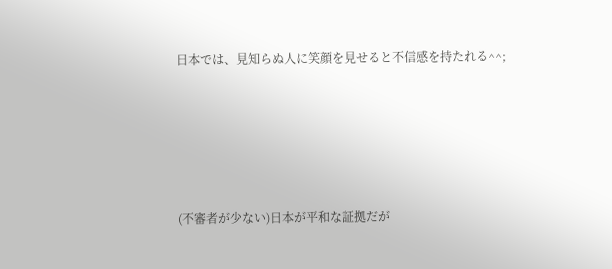日本では、見知らぬ人に笑顔を見せると不信感を持たれる^^;





(不審者が少ない)日本が平和な証拠だが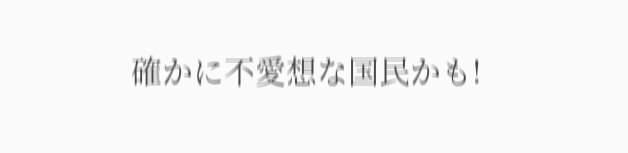確かに不愛想な国民かも!